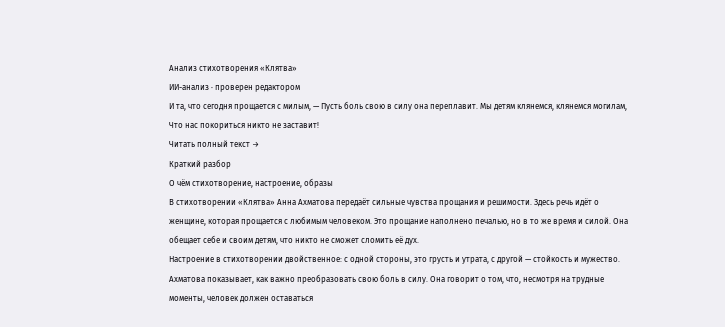Анализ стихотворения «Клятва»
ИИ-анализ · проверен редактором
И та, что сегодня прощается с милым, — Пусть боль свою в силу она переплавит. Мы детям клянемся, клянемся могилам, Что нас покориться никто не заставит!
Читать полный текст →
Краткий разбор
О чём стихотворение, настроение, образы
В стихотворении «Клятва» Анна Ахматова передаёт сильные чувства прощания и решимости. Здесь речь идёт о женщине, которая прощается с любимым человеком. Это прощание наполнено печалью, но в то же время и силой. Она обещает себе и своим детям, что никто не сможет сломить её дух.
Настроение в стихотворении двойственное: с одной стороны, это грусть и утрата, с другой — стойкость и мужество. Ахматова показывает, как важно преобразовать свою боль в силу. Она говорит о том, что, несмотря на трудные моменты, человек должен оставаться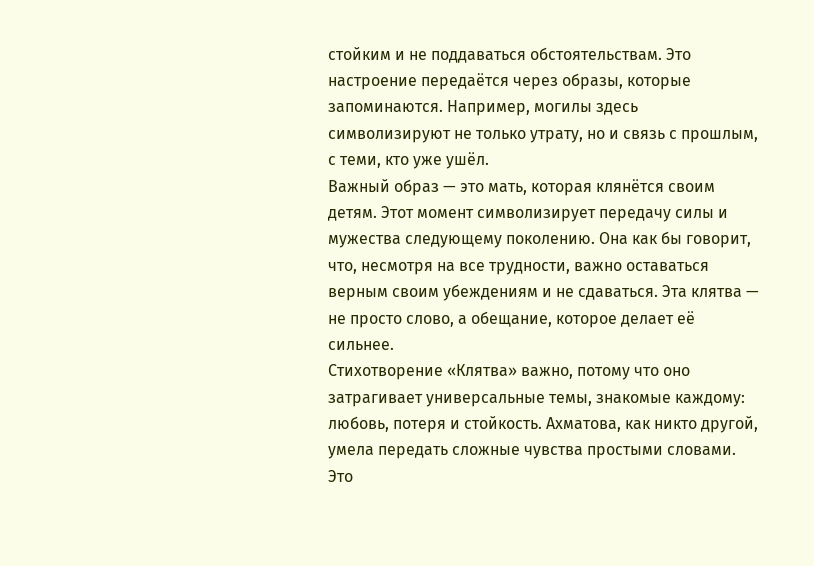стойким и не поддаваться обстоятельствам. Это настроение передаётся через образы, которые запоминаются. Например, могилы здесь символизируют не только утрату, но и связь с прошлым, с теми, кто уже ушёл.
Важный образ — это мать, которая клянётся своим детям. Этот момент символизирует передачу силы и мужества следующему поколению. Она как бы говорит, что, несмотря на все трудности, важно оставаться верным своим убеждениям и не сдаваться. Эта клятва — не просто слово, а обещание, которое делает её сильнее.
Стихотворение «Клятва» важно, потому что оно затрагивает универсальные темы, знакомые каждому: любовь, потеря и стойкость. Ахматова, как никто другой, умела передать сложные чувства простыми словами. Это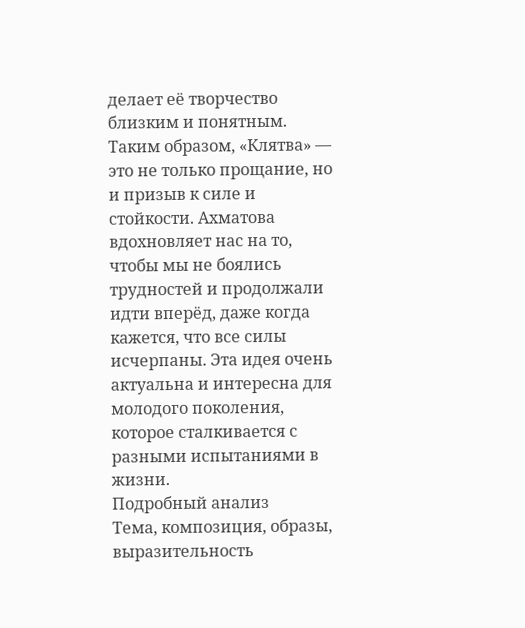делает её творчество близким и понятным.
Таким образом, «Клятва» — это не только прощание, но и призыв к силе и стойкости. Ахматова вдохновляет нас на то, чтобы мы не боялись трудностей и продолжали идти вперёд, даже когда кажется, что все силы исчерпаны. Эта идея очень актуальна и интересна для молодого поколения, которое сталкивается с разными испытаниями в жизни.
Подробный анализ
Тема, композиция, образы, выразительность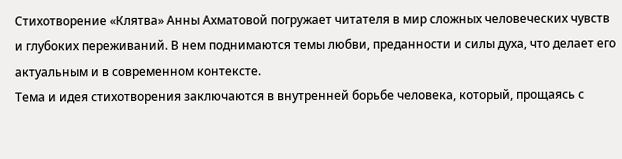Стихотворение «Клятва» Анны Ахматовой погружает читателя в мир сложных человеческих чувств и глубоких переживаний. В нем поднимаются темы любви, преданности и силы духа, что делает его актуальным и в современном контексте.
Тема и идея стихотворения заключаются в внутренней борьбе человека, который, прощаясь с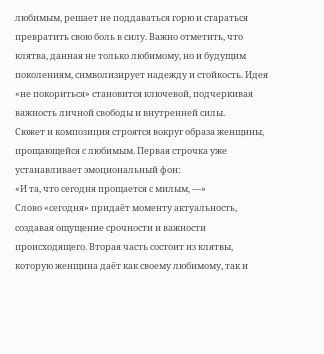любимым, решает не поддаваться горю и стараться превратить свою боль в силу. Важно отметить, что клятва, данная не только любимому, но и будущим поколениям, символизирует надежду и стойкость. Идея «не покориться» становится ключевой, подчеркивая важность личной свободы и внутренней силы.
Сюжет и композиция строятся вокруг образа женщины, прощающейся с любимым. Первая строчка уже устанавливает эмоциональный фон:
«И та, что сегодня прощается с милым, —»
Слово «сегодня» придаёт моменту актуальность, создавая ощущение срочности и важности происходящего. Вторая часть состоит из клятвы, которую женщина даёт как своему любимому, так и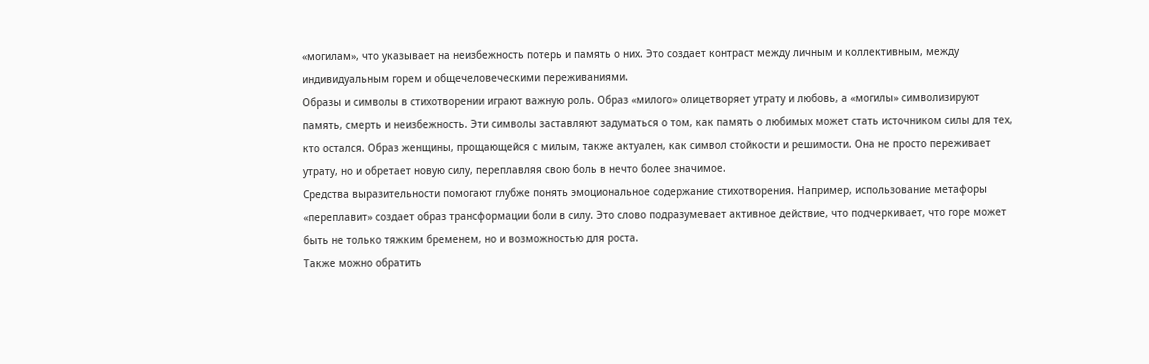«могилам», что указывает на неизбежность потерь и память о них. Это создает контраст между личным и коллективным, между индивидуальным горем и общечеловеческими переживаниями.
Образы и символы в стихотворении играют важную роль. Образ «милого» олицетворяет утрату и любовь, а «могилы» символизируют память, смерть и неизбежность. Эти символы заставляют задуматься о том, как память о любимых может стать источником силы для тех, кто остался. Образ женщины, прощающейся с милым, также актуален, как символ стойкости и решимости. Она не просто переживает утрату, но и обретает новую силу, переплавляя свою боль в нечто более значимое.
Средства выразительности помогают глубже понять эмоциональное содержание стихотворения. Например, использование метафоры «переплавит» создает образ трансформации боли в силу. Это слово подразумевает активное действие, что подчеркивает, что горе может быть не только тяжким бременем, но и возможностью для роста.
Также можно обратить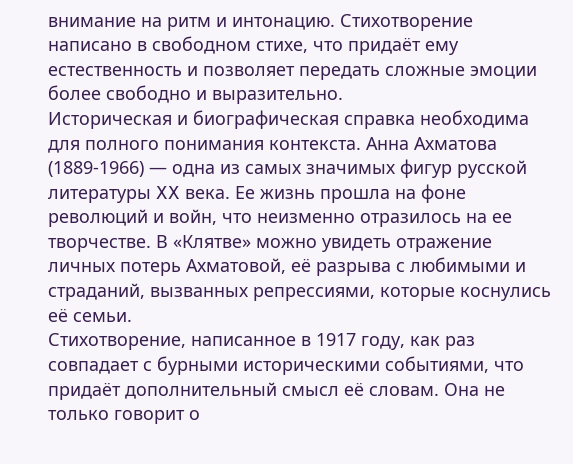внимание на ритм и интонацию. Стихотворение написано в свободном стихе, что придаёт ему естественность и позволяет передать сложные эмоции более свободно и выразительно.
Историческая и биографическая справка необходима для полного понимания контекста. Анна Ахматова (1889-1966) — одна из самых значимых фигур русской литературы XX века. Ее жизнь прошла на фоне революций и войн, что неизменно отразилось на ее творчестве. В «Клятве» можно увидеть отражение личных потерь Ахматовой, её разрыва с любимыми и страданий, вызванных репрессиями, которые коснулись её семьи.
Стихотворение, написанное в 1917 году, как раз совпадает с бурными историческими событиями, что придаёт дополнительный смысл её словам. Она не только говорит о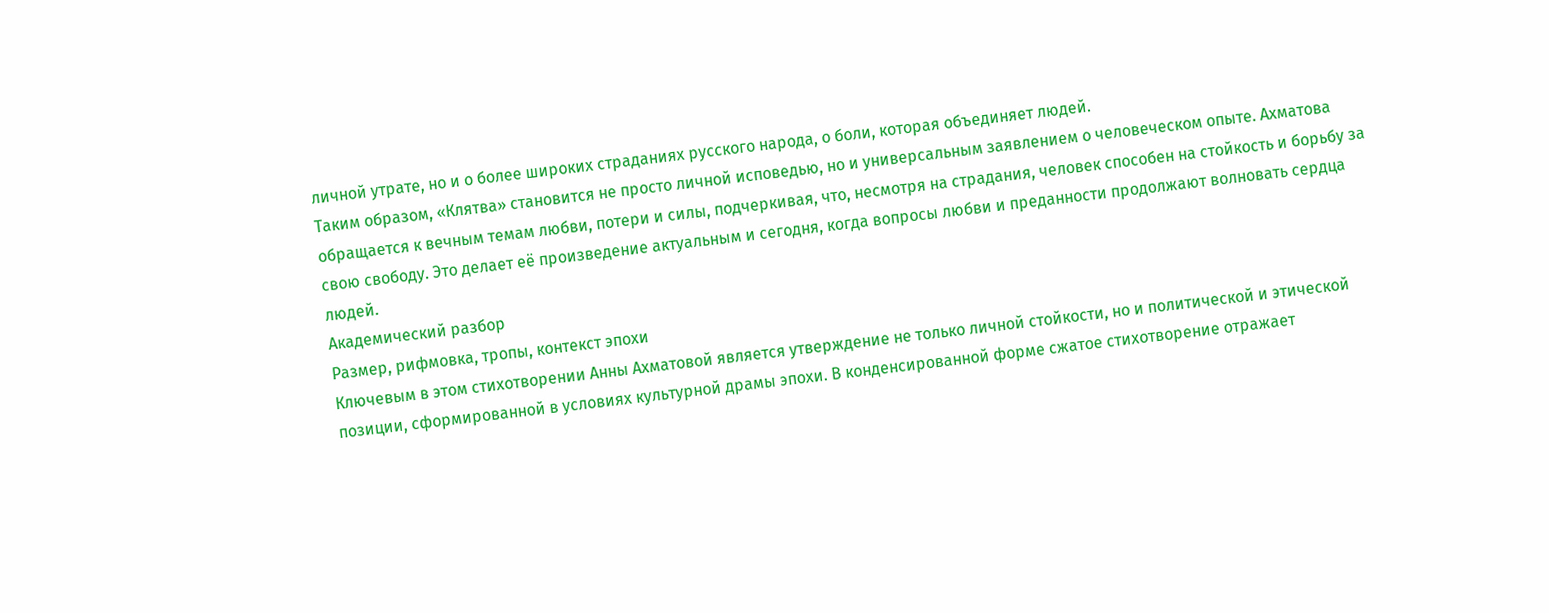личной утрате, но и о более широких страданиях русского народа, о боли, которая объединяет людей.
Таким образом, «Клятва» становится не просто личной исповедью, но и универсальным заявлением о человеческом опыте. Ахматова обращается к вечным темам любви, потери и силы, подчеркивая, что, несмотря на страдания, человек способен на стойкость и борьбу за свою свободу. Это делает её произведение актуальным и сегодня, когда вопросы любви и преданности продолжают волновать сердца людей.
Академический разбор
Размер, рифмовка, тропы, контекст эпохи
Ключевым в этом стихотворении Анны Ахматовой является утверждение не только личной стойкости, но и политической и этической позиции, сформированной в условиях культурной драмы эпохи. В конденсированной форме сжатое стихотворение отражает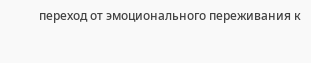переход от эмоционального переживания к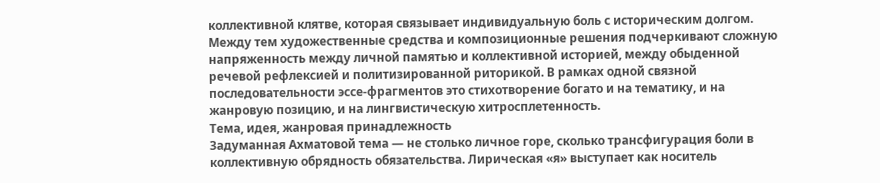коллективной клятве, которая связывает индивидуальную боль с историческим долгом. Между тем художественные средства и композиционные решения подчеркивают сложную напряженность между личной памятью и коллективной историей, между обыденной речевой рефлексией и политизированной риторикой. В рамках одной связной последовательности эссе-фрагментов это стихотворение богато и на тематику, и на жанровую позицию, и на лингвистическую хитросплетенность.
Тема, идея, жанровая принадлежность
Задуманная Ахматовой тема — не столько личное горе, сколько трансфигурация боли в коллективную обрядность обязательства. Лирическая «я» выступает как носитель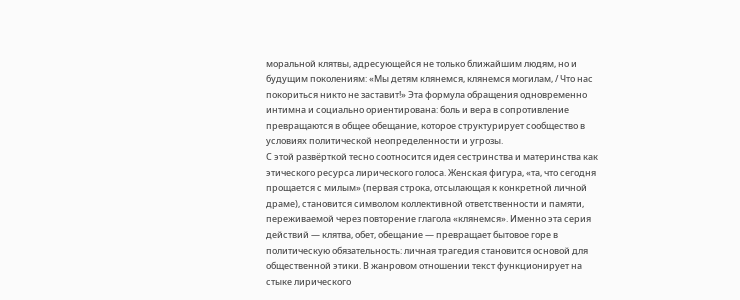моральной клятвы, адресующейся не только ближайшим людям, но и будущим поколениям: «Мы детям клянемся, клянемся могилам, / Что нас покориться никто не заставит!» Эта формула обращения одновременно интимна и социально ориентирована: боль и вера в сопротивление превращаются в общее обещание, которое структурирует сообщество в условиях политической неопределенности и угрозы.
С этой развёрткой тесно соотносится идея сестринства и материнства как этического ресурса лирического голоса. Женская фигура, «та, что сегодня прощается с милым» (первая строка, отсылающая к конкретной личной драме), становится символом коллективной ответственности и памяти, переживаемой через повторение глагола «клянемся». Именно эта серия действий — клятва, обет, обещание — превращает бытовое горе в политическую обязательность: личная трагедия становится основой для общественной этики. В жанровом отношении текст функционирует на стыке лирического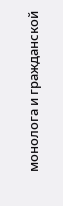монолога и гражданской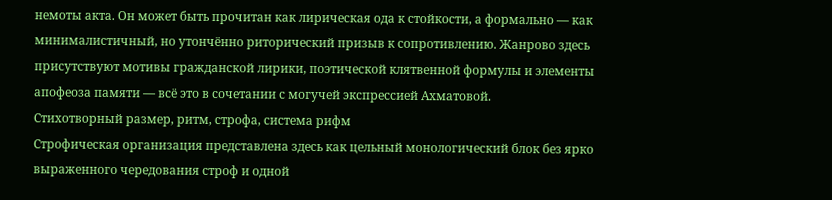немоты акта. Он может быть прочитан как лирическая ода к стойкости, а формально — как минималистичный, но утончённо риторический призыв к сопротивлению. Жанрово здесь присутствуют мотивы гражданской лирики, поэтической клятвенной формулы и элементы апофеоза памяти — всё это в сочетании с могучей экспрессией Ахматовой.
Стихотворный размер, ритм, строфа, система рифм
Строфическая организация представлена здесь как цельный монологический блок без ярко выраженного чередования строф и одной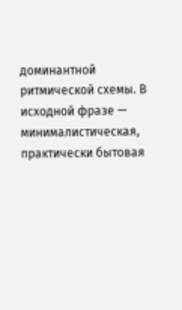доминантной ритмической схемы. В исходной фразе — минималистическая, практически бытовая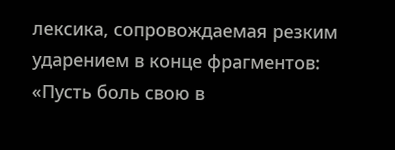лексика, сопровождаемая резким ударением в конце фрагментов: «Пусть боль свою в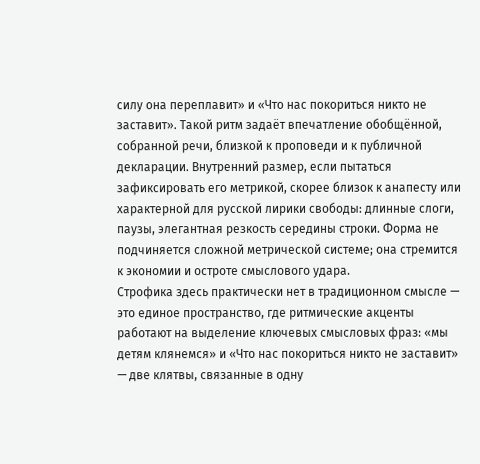силу она переплавит» и «Что нас покориться никто не заставит». Такой ритм задаёт впечатление обобщённой, собранной речи, близкой к проповеди и к публичной декларации. Внутренний размер, если пытаться зафиксировать его метрикой, скорее близок к анапесту или характерной для русской лирики свободы: длинные слоги, паузы, элегантная резкость середины строки. Форма не подчиняется сложной метрической системе; она стремится к экономии и остроте смыслового удара.
Строфика здесь практически нет в традиционном смысле — это единое пространство, где ритмические акценты работают на выделение ключевых смысловых фраз: «мы детям клянемся» и «Что нас покориться никто не заставит» — две клятвы, связанные в одну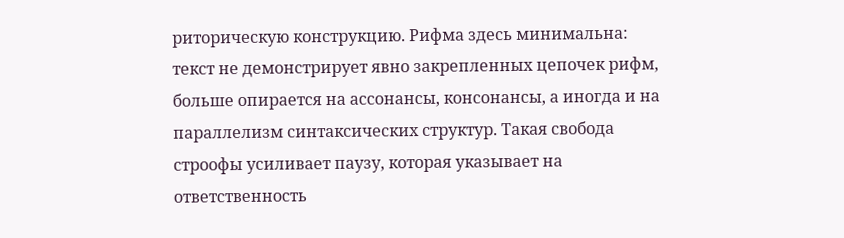риторическую конструкцию. Рифма здесь минимальна: текст не демонстрирует явно закрепленных цепочек рифм, больше опирается на ассонансы, консонансы, а иногда и на параллелизм синтаксических структур. Такая свобода строофы усиливает паузу, которая указывает на ответственность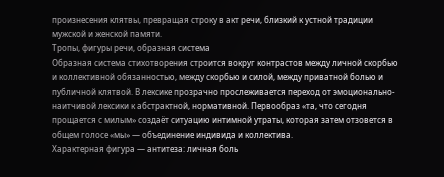произнесения клятвы, превращая строку в акт речи, близкий к устной традиции мужской и женской памяти.
Тропы, фигуры речи, образная система
Образная система стихотворения строится вокруг контрастов между личной скорбью и коллективной обязанностью, между скорбью и силой, между приватной болью и публичной клятвой. В лексике прозрачно прослеживается переход от эмоционально-наитчивой лексики к абстрактной, нормативной. Первообраз «та, что сегодня прощается с милым» создаёт ситуацию интимной утраты, которая затем отзовется в общем голосе «мы» — объединение индивида и коллектива.
Характерная фигура — антитеза: личная боль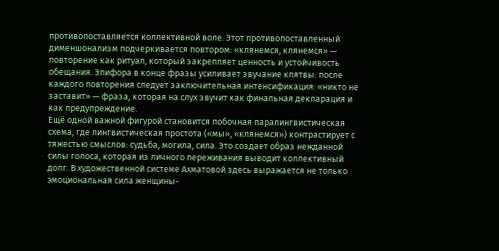противопоставляется коллективной воле. Этот противопоставленный дименшонализм подчеркивается повтором: «клянемся, клянемся» — повторение как ритуал, который закрепляет ценность и устойчивость обещания. Эпифора в конце фразы усиливает звучание клятвы: после каждого повторения следует заключительная интенсификация: «никто не заставит» — фраза, которая на слух звучит как финальная декларация и как предупреждение.
Ещё одной важной фигурой становится побочная паралингвистическая схема, где лингвистическая простота («мы», «клянемся») контрастирует с тяжестью смыслов: судьба, могила, сила. Это создает образ нежданной силы голоса, которая из личного переживания выводит коллективный долг. В художественной системе Ахматовой здесь выражается не только эмоциональная сила женщины-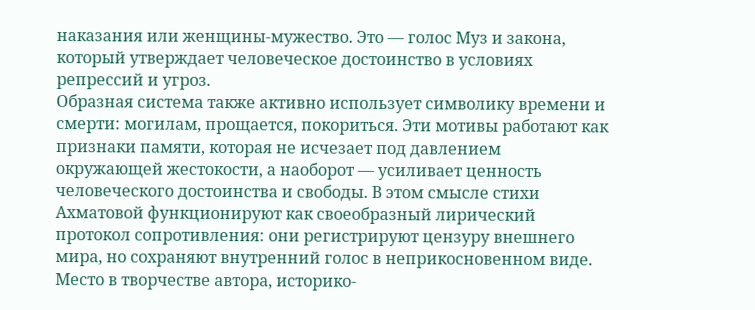наказания или женщины-мужество. Это — голос Муз и закона, который утверждает человеческое достоинство в условиях репрессий и угроз.
Образная система также активно использует символику времени и смерти: могилам, прощается, покориться. Эти мотивы работают как признаки памяти, которая не исчезает под давлением окружающей жестокости, а наоборот — усиливает ценность человеческого достоинства и свободы. В этом смысле стихи Ахматовой функционируют как своеобразный лирический протокол сопротивления: они регистрируют цензуру внешнего мира, но сохраняют внутренний голос в неприкосновенном виде.
Место в творчестве автора, историко-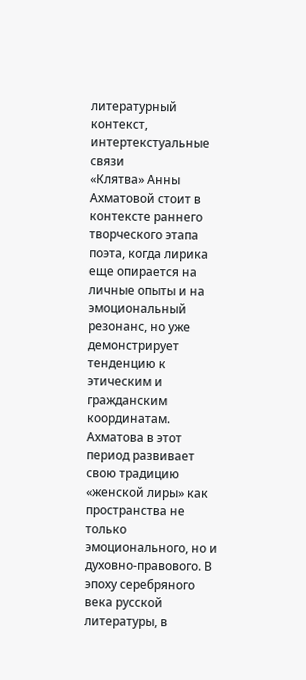литературный контекст, интертекстуальные связи
«Клятва» Анны Ахматовой стоит в контексте раннего творческого этапа поэта, когда лирика еще опирается на личные опыты и на эмоциональный резонанс, но уже демонстрирует тенденцию к этическим и гражданским координатам. Ахматова в этот период развивает свою традицию «женской лиры» как пространства не только эмоционального, но и духовно-правового. В эпоху серебряного века русской литературы, в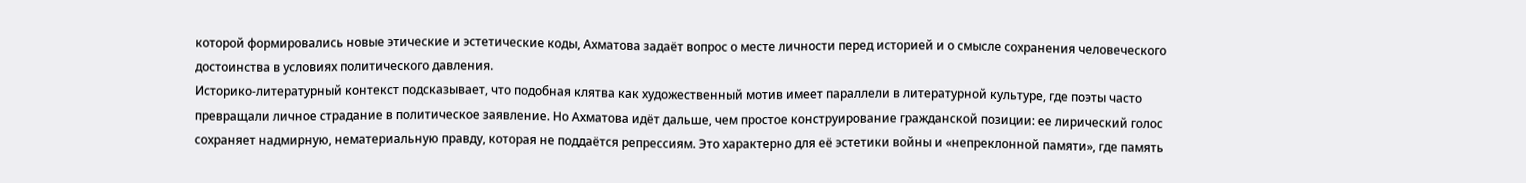которой формировались новые этические и эстетические коды, Ахматова задаёт вопрос о месте личности перед историей и о смысле сохранения человеческого достоинства в условиях политического давления.
Историко-литературный контекст подсказывает, что подобная клятва как художественный мотив имеет параллели в литературной культуре, где поэты часто превращали личное страдание в политическое заявление. Но Ахматова идёт дальше, чем простое конструирование гражданской позиции: ее лирический голос сохраняет надмирную, нематериальную правду, которая не поддаётся репрессиям. Это характерно для её эстетики войны и «непреклонной памяти», где память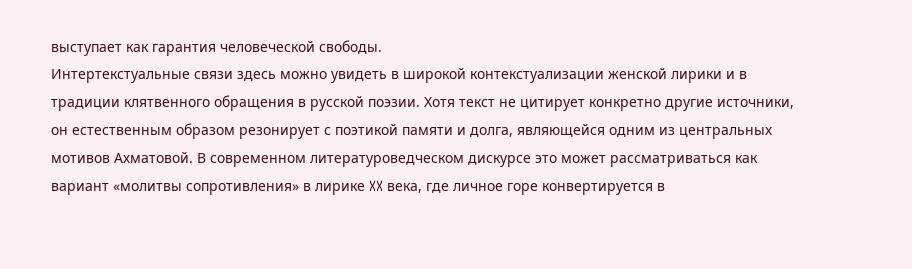выступает как гарантия человеческой свободы.
Интертекстуальные связи здесь можно увидеть в широкой контекстуализации женской лирики и в традиции клятвенного обращения в русской поэзии. Хотя текст не цитирует конкретно другие источники, он естественным образом резонирует с поэтикой памяти и долга, являющейся одним из центральных мотивов Ахматовой. В современном литературоведческом дискурсе это может рассматриваться как вариант «молитвы сопротивления» в лирике XX века, где личное горе конвертируется в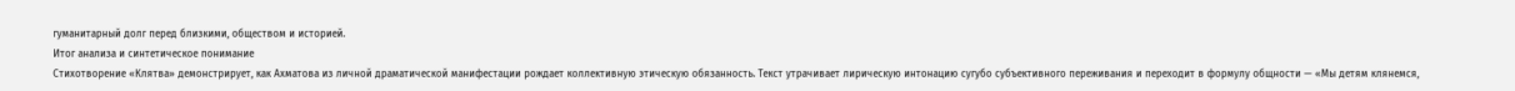гуманитарный долг перед близкими, обществом и историей.
Итог анализа и синтетическое понимание
Стихотворение «Клятва» демонстрирует, как Ахматова из личной драматической манифестации рождает коллективную этическую обязанность. Текст утрачивает лирическую интонацию сугубо субъективного переживания и переходит в формулу общности — «Мы детям клянемся,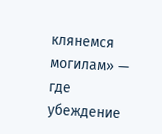клянемся могилам» — где убеждение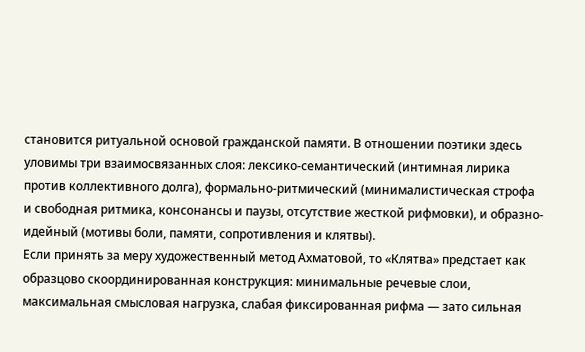становится ритуальной основой гражданской памяти. В отношении поэтики здесь уловимы три взаимосвязанных слоя: лексико-семантический (интимная лирика против коллективного долга), формально-ритмический (минималистическая строфа и свободная ритмика, консонансы и паузы, отсутствие жесткой рифмовки), и образно-идейный (мотивы боли, памяти, сопротивления и клятвы).
Если принять за меру художественный метод Ахматовой, то «Клятва» предстает как образцово скоординированная конструкция: минимальные речевые слои, максимальная смысловая нагрузка, слабая фиксированная рифма — зато сильная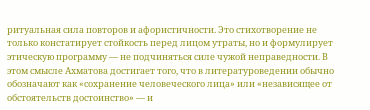ритуальная сила повторов и афористичности. Это стихотворение не только констатирует стойкость перед лицом утраты, но и формулирует этическую программу — не подчиняться силе чужой неправедности. В этом смысле Ахматова достигает того, что в литературоведении обычно обозначают как «сохранение человеческого лица» или «независящее от обстоятельств достоинство» — и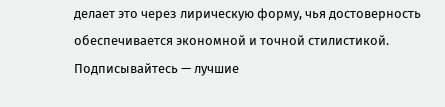делает это через лирическую форму, чья достоверность обеспечивается экономной и точной стилистикой.
Подписывайтесь — лучшие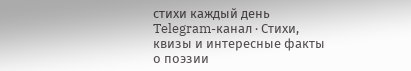стихи каждый день
Telegram-канал · Стихи, квизы и интересные факты о поэзии